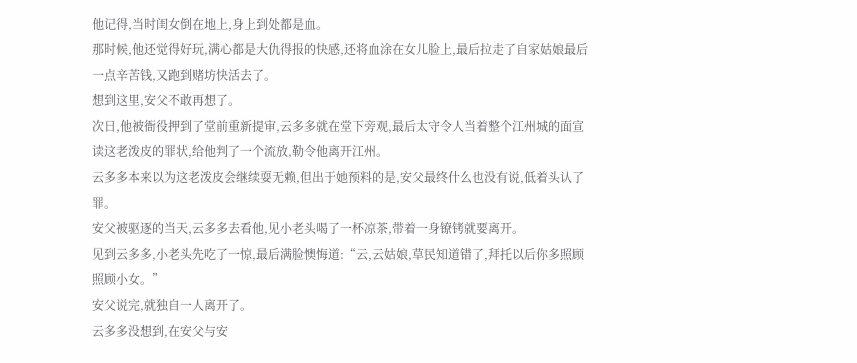他记得,当时闺女倒在地上,身上到处都是血。
那时候,他还觉得好玩,满心都是大仇得报的快感,还将血涂在女儿脸上,最后拉走了自家姑娘最后一点辛苦钱,又跑到赌坊快活去了。
想到这里,安父不敢再想了。
次日,他被衙役押到了堂前重新提审,云多多就在堂下旁观,最后太守令人当着整个江州城的面宣读这老泼皮的罪状,给他判了一个流放,勒令他离开江州。
云多多本来以为这老泼皮会继续耍无赖,但出于她预料的是,安父最终什么也没有说,低着头认了罪。
安父被驱逐的当天,云多多去看他,见小老头喝了一杯凉茶,带着一身镣铐就要离开。
见到云多多,小老头先吃了一惊,最后满脸懊悔道:“云,云姑娘,草民知道错了,拜托以后你多照顾照顾小女。”
安父说完,就独自一人离开了。
云多多没想到,在安父与安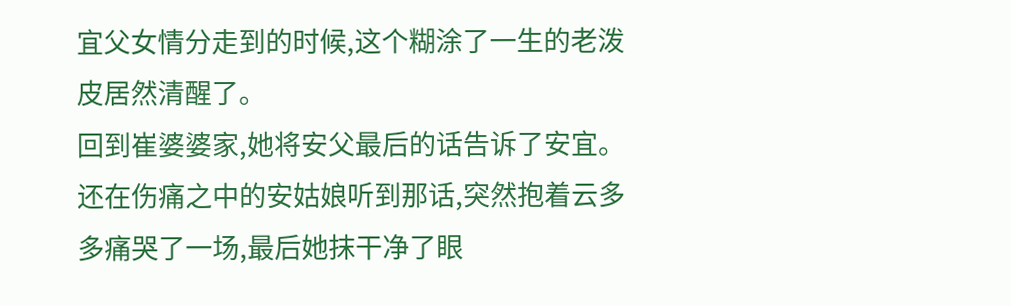宜父女情分走到的时候,这个糊涂了一生的老泼皮居然清醒了。
回到崔婆婆家,她将安父最后的话告诉了安宜。
还在伤痛之中的安姑娘听到那话,突然抱着云多多痛哭了一场,最后她抹干净了眼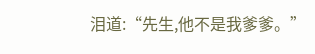泪道:“先生,他不是我爹爹。”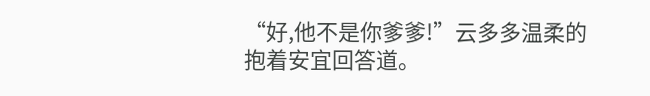“好,他不是你爹爹!”云多多温柔的抱着安宜回答道。